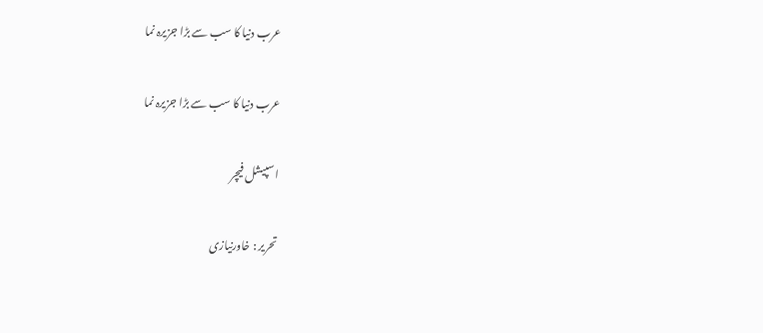عرب دنیا کا سب سے بڑا جزیرہ نما

عرب دنیا کا سب سے بڑا جزیرہ نما

اسپیشل فیچر

تحریر : خاورنیازی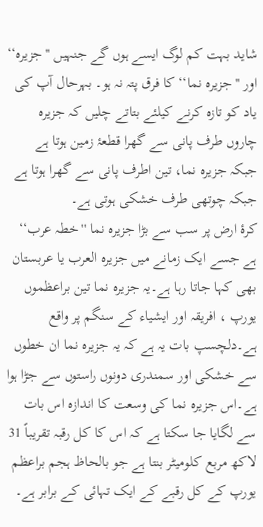شاید بہت کم لوگ ایسے ہوں گے جنہیں ''جزیرہ‘‘ اور ''جزیرہ نما‘‘ کا فرق پتہ نہ ہو۔ بہرحال آپ کی یاد کو تازہ کرنے کیلئے بتاتے چلیں کہ جزیرہ چاروں طرف پانی سے گھرا قطعۂ زمین ہوتا ہے جبکہ جزیرہ نما، تین اطرف پانی سے گھرا ہوتا ہے جبکہ چوتھی طرف خشکی ہوتی ہے۔
کرۂ ارض پر سب سے بڑا جزیرہ نما ''خطہ عرب‘‘ ہے جسے ایک زمانے میں جزیرہ العرب یا عربستان بھی کہا جاتا رہا ہے۔یہ جزیرہ نما تین براعظموں یورپ ، افریقہ اور ایشیاء کے سنگم پر واقع ہے۔دلچسپ بات یہ ہے کہ یہ جزیرہ نما ان خطوں سے خشکی اور سمندری دونوں راستوں سے جڑا ہوا ہے۔اس جزیرہ نما کی وسعت کا اندازہ اس بات سے لگایا جا سکتا ہے کہ اس کا کل رقبہ تقریباً 31 لاکھ مربع کلومیٹر بنتا ہے جو بالحاظ ہجم براعظم یورپ کے کل رقبے کے ایک تہائی کے برابر ہے۔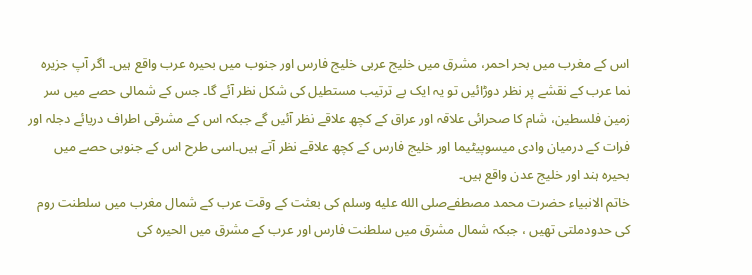اس کے مغرب میں بحر احمر، مشرق میں خلیج عربی خلیج فارس اور جنوب میں بحیرہ عرب واقع ہیں۔ اگر آپ جزیرہ نما عرب کے نقشے پر نظر دوڑائیں تو یہ ایک بے ترتیب مستطیل کی شکل نظر آئے گا۔ جس کے شمالی حصے میں سر زمین فلسطین، شام کا صحرائی علاقہ اور عراق کے کچھ علاقے نظر آئیں گے جبکہ اس کے مشرقی اطراف دریائے دجلہ اور فرات کے درمیان وادی میسوپیٹیما اور خلیج فارس کے کچھ علاقے نظر آتے ہیں۔اسی طرح اس کے جنوبی حصے میں بحیرہ ہند اور خلیج عدن واقع ہیں۔
خاتم الانبیاء حضرت محمد مصطفےصلى الله عليه وسلم کی بعثت کے وقت عرب کے شمال مغرب میں سلطنت روم کی حدودملتی تھیں ، جبکہ شمال مشرق میں سلطنت فارس اور عرب کے مشرق میں الحیرہ کی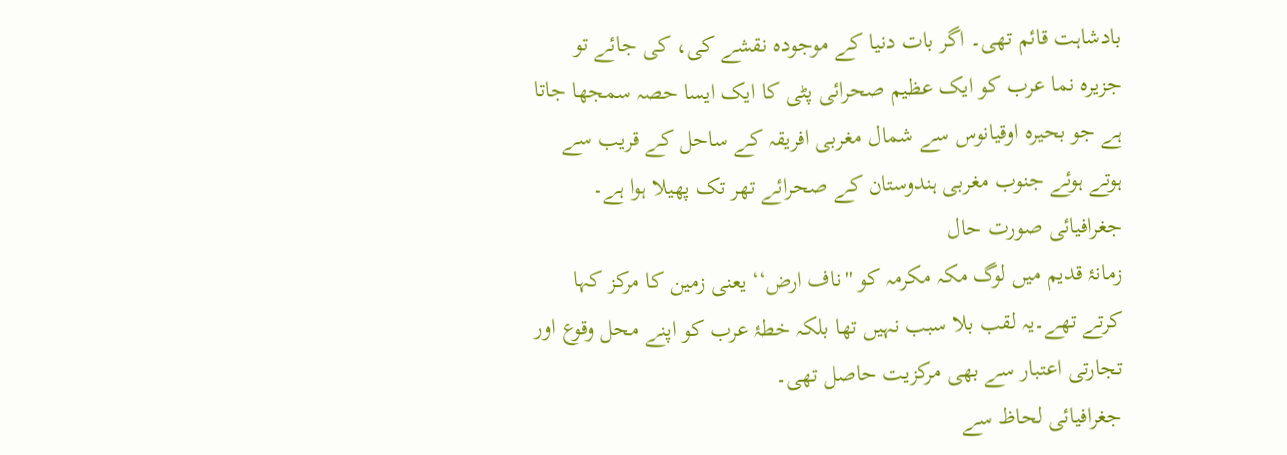بادشاہت قائم تھی۔ اگر بات دنیا کے موجودہ نقشے کی، کی جائے تو جزیرہ نما عرب کو ایک عظیم صحرائی پٹی کا ایک ایسا حصہ سمجھا جاتا ہے جو بحیرہ اوقیانوس سے شمال مغربی افریقہ کے ساحل کے قریب سے ہوتے ہوئے جنوب مغربی ہندوستان کے صحرائے تھر تک پھیلا ہوا ہے۔
جغرافیائی صورت حال
زمانۂ قدیم میں لوگ مکہ مکرمہ کو ''ناف ارض‘‘ یعنی زمین کا مرکز کہا کرتے تھے۔یہ لقب بلا سبب نہیں تھا بلکہ خطۂ عرب کو اپنے محل وقوع اور تجارتی اعتبار سے بھی مرکزیت حاصل تھی۔
جغرافیائی لحاظ سے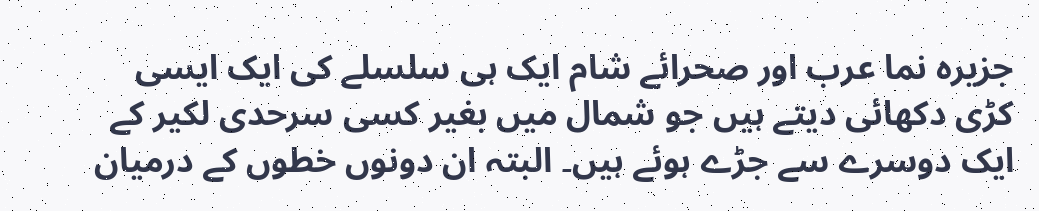جزیرہ نما عرب اور صحرائے شام ایک ہی سلسلے کی ایک ایسی کڑی دکھائی دیتے ہیں جو شمال میں بغیر کسی سرحدی لکیر کے ایک دوسرے سے جڑے ہوئے ہیں۔ البتہ ان دونوں خطوں کے درمیان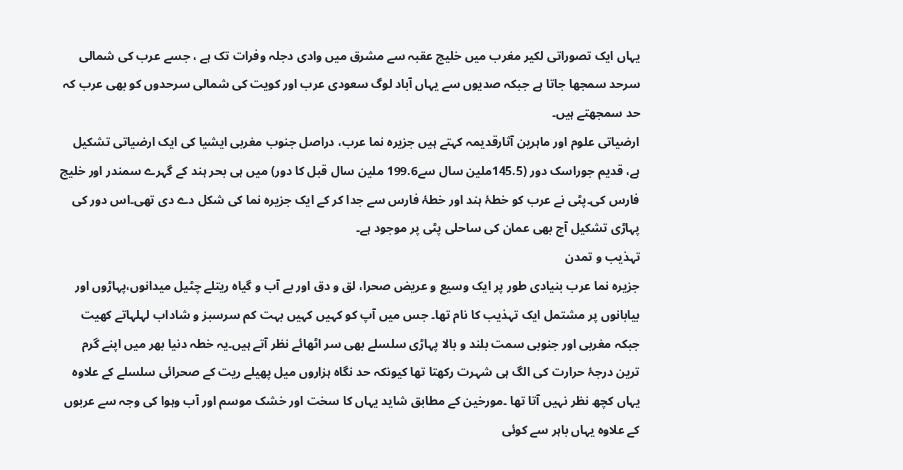یہاں ایک تصوراتی لکیر مغرب میں خلیج عقبہ سے مشرق میں وادی دجلہ وفرات تک ہے ، جسے عرب کی شمالی سرحد سمجھا جاتا ہے جبکہ صدیوں سے یہاں آباد لوگ سعودی عرب اور کویت کی شمالی سرحدوں کو بھی عرب کہ حد سمجھتے ہیں۔
ارضیاتی علوم اور ماہرین آثارقدیمہ کہتے ہیں جزیرہ نما عرب، دراصل جنوب مغربی ایشیا کی ایک ارضیاتی تشکیل ہے، قدیم جوراسک دور (145.5ملین سال سے199.6 ملین سال قبل کا دور) میں ہی بحر ہند کے گہرے سمندر اور خلیج فارس کی۔پٹی نے عرب کو خطۂ ہند اور خطۂ فارس سے جدا کر کے ایک جزیرہ نما کی شکل دے دی تھی۔اس دور کی پہاڑی تشکیل آج بھی عمان کی ساحلی پٹی پر موجود ہے۔
تہذیب و تمدن
جزیرہ نما عرب بنیادی طور پر ایک وسیع و عریض صحرا، لق و دق اور بے آب و گیاہ ریتلے چٹیل میدانوں،پہاڑوں اور بیابانوں پر مشتمل ایک تہذیب کا نام تھا۔ جس میں آپ کو کہیں کہیں بہت کم سرسبز و شاداب لہلہاتے کھیت جبکہ مغربی اور جنوبی سمت بلند و بالا پہاڑی سلسلے بھی سر اٹھائے نظر آتے ہیں۔یہ خطہ دنیا بھر میں اپنے گرم ترین درجۂ حرارت کی الگ ہی شہرت رکھتا تھا کیونکہ حد نگاہ ہزاروں میل پھیلے ریت کے صحرائی سلسلے کے علاوہ یہاں کچھ نظر نہیں آتا تھا ۔مورخین کے مطابق شاید یہاں کا سخت اور خشک موسم اور آب وہوا کی وجہ سے عربوں کے علاوہ یہاں باہر سے کوئی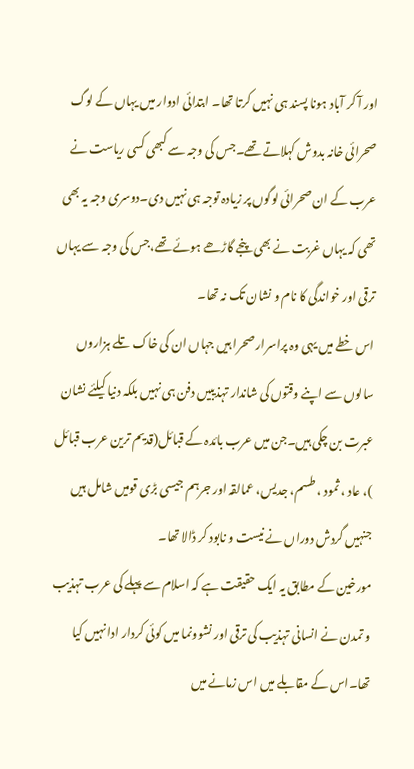اور آ کر آباد ہونا پسند ہی نہیں کرتا تھا۔ ابتدائی ادوار میں یہاں کے لوگ صحرائی خانہ بدوش کہلاتے تھے۔جس کی وجہ سے کبھی کسی ریاست نے عرب کے ان صحرائی لوگوں پر زیادہ توجہ ہی نہیں دی۔دوسری وجہ یہ بھی تھی کہ یہاں غربت نے بھی پنجے گاڑھے ہوئے تھے،جس کی وجہ سے یہاں ترقی اور خواندگی کا نام و نشان تک نہ تھا۔
اس خطے میں یہی وہ پراسرار صحرا ہیں جہاں ان کی خاک تلے ہزاروں سالوں سے اپنے وقتوں کی شاندار تہذیبیں دفن ہی نہیں بلکہ دنیا کیلئے نشان عبرت بن چکی ہیں۔جن میں عرب بائدہ کے قبائل(قدیم ترین عرب قبائل )، عاد ، ثمود ، طسم، جدیس، عمالقہ اور جرہم جیسی بڑی قومیں شامل ہیں جنہیں گردش دوراں نے نیست و نابود کر ڈالا تھا۔
مورخین کے مطابق یہ ایک حقیقت ہے کہ اسلام سے پہلے کی عرب تہذیب و تمدن نے انسانی تہذیب کی ترقی اور نشوونما میں کوئی کردار ادا نہیں کیا تھا۔اس کے مقابلے میں اس زمانے میں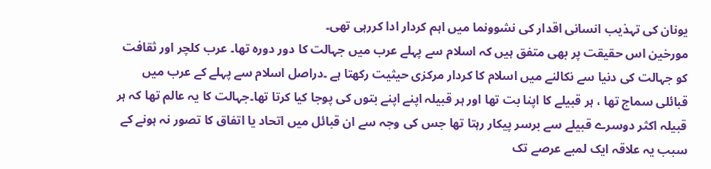یونان کی تہذیب انسانی اقدار کی نشوونما میں اہم کردار ادا کررہی تھی۔
مورخین اس حقیقت پر بھی متفق ہیں کہ اسلام سے پہلے عرب میں جہالت کا دور دورہ تھا۔ عرب کلچر اور ثقافت کو جہالت کی دنیا سے نکالنے میں اسلام کا کردار مرکزی حیثیت رکھتا ہے ۔دراصل اسلام سے پہلے کے عرب میں قبائلی سماج تھا ، ہر قبیلے کا اپنا بت تھا اور ہر قبیلہ اپنے اپنے بتوں کی پوجا کیا کرتا تھا۔جہالت کا یہ عالم تھا کہ ہر قبیلہ اکثر دوسرے قبیلے سے برسر پیکار رہتا تھا جس کی وجہ سے ان قبائل میں اتحاد یا اتفاق کا تصور نہ ہونے کے سبب یہ علاقہ ایک لمبے عرصے تک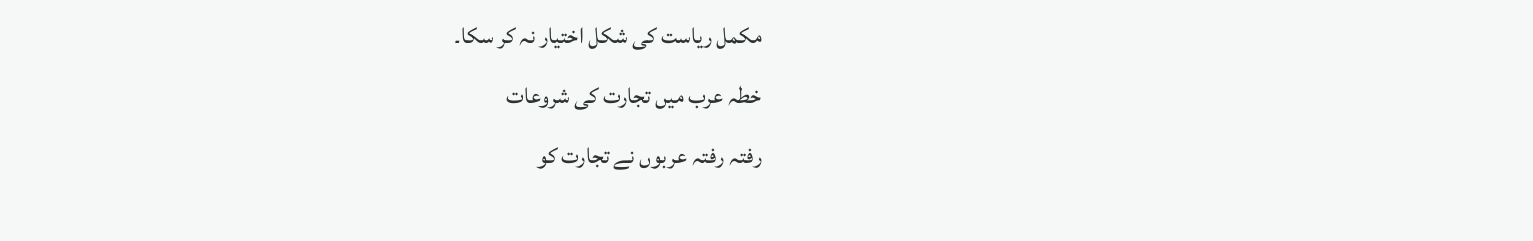مکمل ریاست کی شکل اختیار نہ کر سکا۔
خطہ عرب میں تجارت کی شروعات
رفتہ رفتہ عربوں نے تجارت کو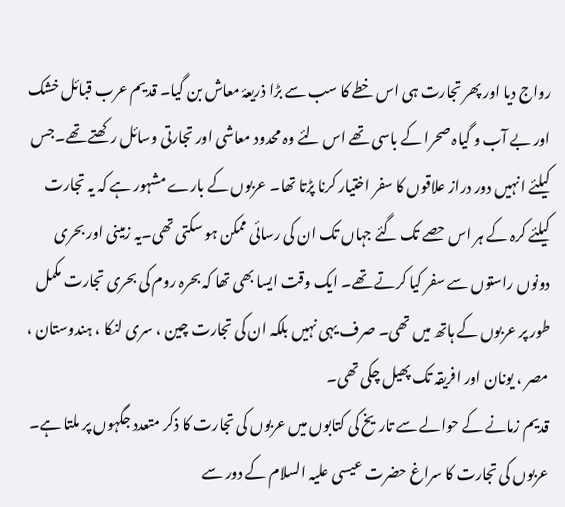رواج دیا اور پھر تجارت ہی اس خطے کا سب سے بڑا ذریعۂ معاش بن گیا۔ قدیم عرب قبائل خشک اور بے آب و گیاہ صحرا کے باسی تھے اس لئے وہ محدود معاشی اور تجارتی وسائل رکھتے تھے۔جس کیلئے انہیں دور دراز علاقوں کا سفر اختیار کرنا پڑتا تھا۔ عربوں کے بارے مشہور ہے کہ یہ تجارت کیلئے کرہ کے ہر اس حصے تک گئے جہاں تک ان کی رسائی ممکن ہو سکتی تھی۔یہ زمینی اور بحری دونوں راستوں سے سفر کیا کرتے تھے۔ ایک وقت ایسا بھی تھا کہ بحرہ روم کی بحری تجارت مکمل طور پر عربوں کے ہاتھ میں تھی۔ صرف یہی نہیں بلکہ ان کی تجارت چین ، سری لنکا ، ہندوستان ، مصر ، یونان اور افریقہ تک پھیل چکی تھی۔
قدیم زمانے کے حوالے سے تاریخ کی کتابوں میں عربوں کی تجارت کا ذکر متعدد جگہوں پر ملتا ہے۔ عربوں کی تجارت کا سراغ حضرت عیسی علیہ السلام کے دور سے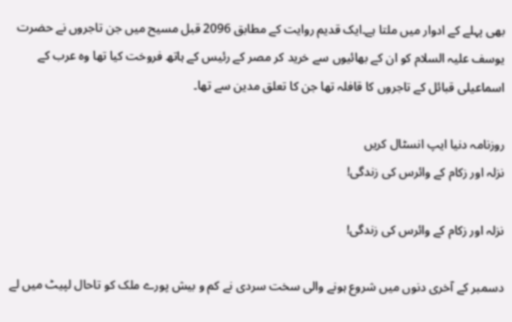بھی پہلے کے ادوار میں ملتا ہے۔ایک قدیم روایت کے مطابق 2096 قبل مسیح میں جن تاجروں نے حضرت یوسف علیہ السلام کو ان کے بھائیوں سے خرید کر مصر کے رئیس کے ہاتھ فروخت کیا تھا وہ عرب کے اسماعیلی قبائل کے تاجروں کا قافلہ تھا جن کا تعلق مدین سے تھا۔

روزنامہ دنیا ایپ انسٹال کریں
نزلہ اور زکام کے وائرس کی زندگی!

نزلہ اور زکام کے وائرس کی زندگی!

دسمبر کے آخری دنوں میں شروع ہونے والی سخت سردی نے کم و بیش پورے ملک کو تاحال لپیٹ میں لے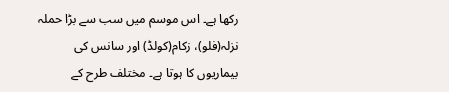رکھا ہے۔ اس موسم میں سب سے بڑا حملہ نزلہ(فلو)، زکام(کولڈ) اور سانس کی بیماریوں کا ہوتا ہے۔ مختلف طرح کے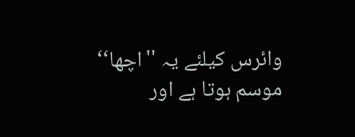وائرس کیلئے یہ ''اچھا‘‘ موسم ہوتا ہے اور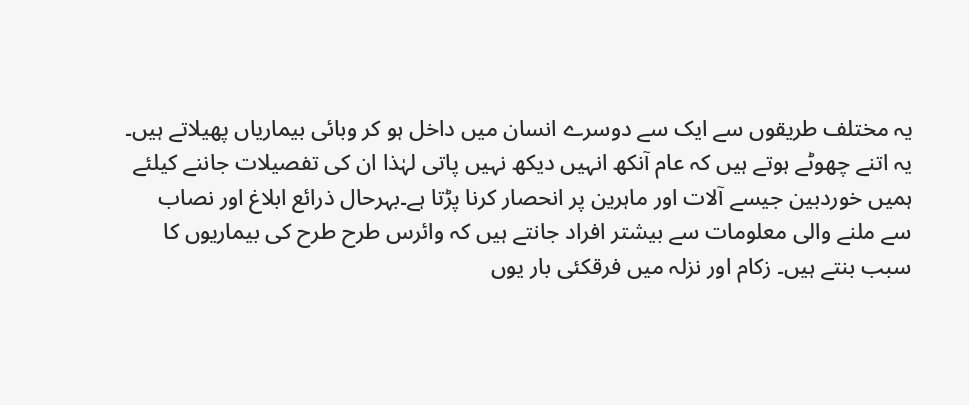یہ مختلف طریقوں سے ایک سے دوسرے انسان میں داخل ہو کر وبائی بیماریاں پھیلاتے ہیں۔ یہ اتنے چھوٹے ہوتے ہیں کہ عام آنکھ انہیں دیکھ نہیں پاتی لہٰذا ان کی تفصیلات جاننے کیلئے ہمیں خوردبین جیسے آلات اور ماہرین پر انحصار کرنا پڑتا ہے۔بہرحال ذرائع ابلاغ اور نصاب سے ملنے والی معلومات سے بیشتر افراد جانتے ہیں کہ وائرس طرح طرح کی بیماریوں کا سبب بنتے ہیں۔ زکام اور نزلہ میں فرقکئی بار یوں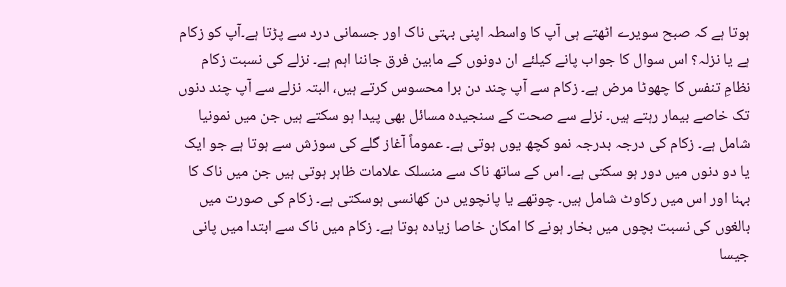ہوتا ہے کہ صبح سویرے اٹھتے ہی آپ کا واسطہ اپنی بہتی ناک اور جسمانی درد سے پڑتا ہے۔آپ کو زکام ہے یا نزلہ؟ اس سوال کا جواب پانے کیلئے ان دونوں کے مابین فرق جاننا اہم ہے۔ نزلے کی نسبت زکام نظامِ تنفس کا چھوٹا مرض ہے۔ زکام سے آپ چند دن برا محسوس کرتے ہیں، البتہ نزلے سے آپ چند دنوں تک خاصے بیمار رہتے ہیں۔ نزلے سے صحت کے سنجیدہ مسائل بھی پیدا ہو سکتے ہیں جن میں نمونیا شامل ہے۔ زکام کی درجہ بدرجہ نمو کچھ یوں ہوتی ہے۔ عموماً آغاز گلے کی سوزش سے ہوتا ہے جو ایک یا دو دنوں میں دور ہو سکتی ہے۔ اس کے ساتھ ناک سے منسلک علامات ظاہر ہوتی ہیں جن میں ناک کا بہنا اور اس میں رکاوٹ شامل ہیں۔ چوتھے یا پانچویں دن کھانسی ہوسکتی ہے۔ زکام کی صورت میں بالغوں کی نسبت بچوں میں بخار ہونے کا امکان خاصا زیادہ ہوتا ہے۔ زکام میں ناک سے ابتدا میں پانی جیسا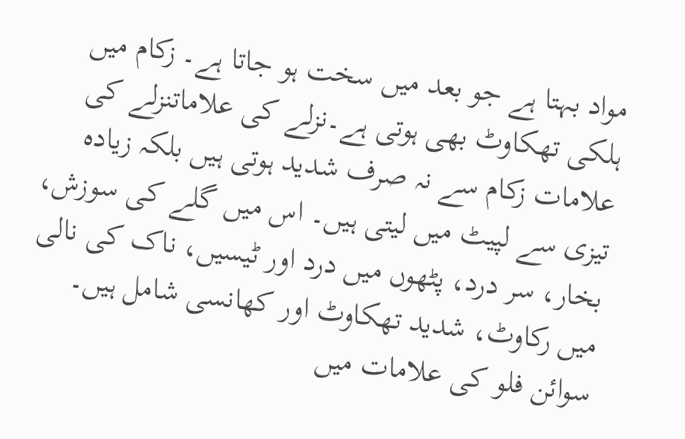مواد بہتا ہے جو بعد میں سخت ہو جاتا ہے۔ زکام میں ہلکی تھکاوٹ بھی ہوتی ہے۔نزلے کی علاماتنزلے کی علامات زکام سے نہ صرف شدید ہوتی ہیں بلکہ زیادہ تیزی سے لپیٹ میں لیتی ہیں۔ اس میں گلے کی سوزش، بخار، سر درد، پٹھوں میں درد اور ٹیسیں، ناک کی نالی میں رکاوٹ، شدید تھکاوٹ اور کھانسی شامل ہیں۔ سوائن فلو کی علامات میں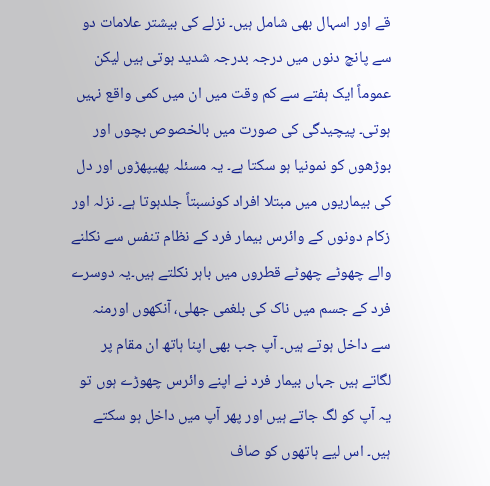قے اور اسہال بھی شامل ہیں۔ نزلے کی بیشتر علامات دو سے پانچ دنوں میں درجہ بدرجہ شدید ہوتی ہیں لیکن عموماً ایک ہفتے سے کم وقت میں ان میں کمی واقع نہیں ہوتی۔ پیچیدگی کی صورت میں بالخصوص بچوں اور بوڑھوں کو نمونیا ہو سکتا ہے۔ یہ مسئلہ پھیپھڑوں اور دل کی بیماریوں میں مبتلا افراد کونسبتاً جلدہوتا ہے۔ نزلہ اور زکام دونوں کے وائرس بیمار فرد کے نظام تنفس سے نکلنے والے چھوٹے چھوٹے قطروں میں باہر نکلتے ہیں۔یہ دوسرے فرد کے جسم میں ناک کی بلغمی جھلی، آنکھوں اورمنہ سے داخل ہوتے ہیں۔ آپ جب بھی اپنا ہاتھ ان مقام پر لگاتے ہیں جہاں بیمار فرد نے اپنے وائرس چھوڑے ہوں تو یہ آپ کو لگ جاتے ہیں اور پھر آپ میں داخل ہو سکتے ہیں۔ اس لیے ہاتھوں کو صاف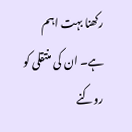رکھنا بہت اہم ہے۔ ان کی منتقلی کو روکنے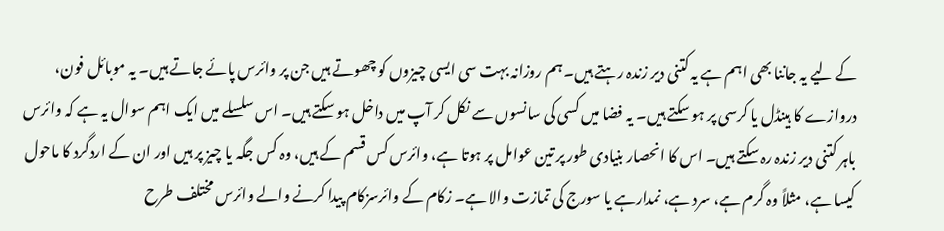کے لیے یہ جاننا بھی اہم ہے یہ کتنی دیر زندہ رہتے ہیں۔ ہم روزانہ بہت سی ایسی چیزوں کو چھوتے ہیں جن پر وائرس پائے جاتے ہیں۔ یہ موبائل فون، دروازے کا ہینڈل یا کرسی پر ہو سکتے ہیں۔ یہ فضا میں کسی کی سانسوں سے نکل کر آپ میں داخل ہو سکتے ہیں۔ اس سلسلے میں ایک اہم سوال یہ ہے کہ وائرس باہر کتنی دیر زندہ رہ سکتے ہیں۔ اس کا انحصار بنیادی طور پر تین عوامل پر ہوتا ہے، وائرس کس قسم کے ہیں، وہ کس جگہ یا چیز پر ہیں اور ان کے اردگرد کا ماحول کیسا ہے، مثلاً وہ گرم ہے، سرد ہے، نمدارہے یا سورج کی تمازت والا ہے۔ زکام کے وائرسزکام پیدا کرنے والے وائرس مختلف طرح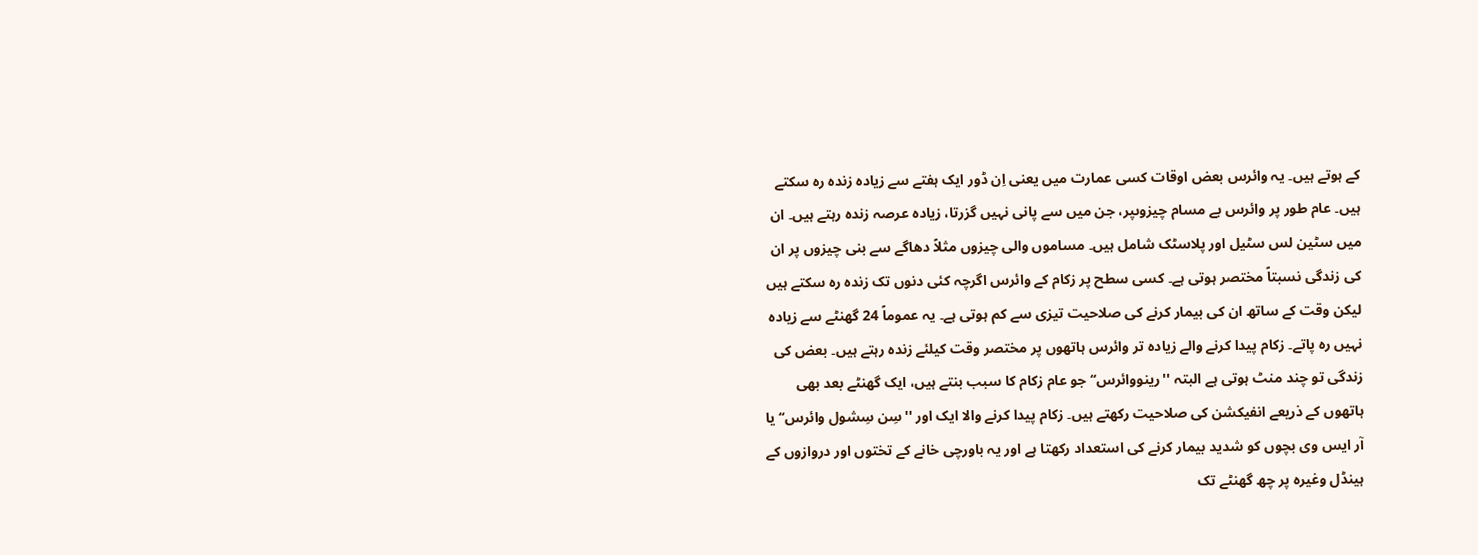کے ہوتے ہیں۔ یہ وائرس بعض اوقات کسی عمارت میں یعنی اِن ڈور ایک ہفتے سے زیادہ زندہ رہ سکتے ہیں۔ عام طور پر وائرس بے مسام چیزوںپر، جن میں سے پانی نہیں گزرتا، زیادہ عرصہ زندہ رہتے ہیں۔ ان میں سٹین لس سٹیل اور پلاسٹک شامل ہیں۔ مساموں والی چیزوں مثلاً دھاگے سے بنی چیزوں پر ان کی زندگی نسبتاً مختصر ہوتی ہے۔ کسی سطح پر زکام کے وائرس اگرچہ کئی دنوں تک زندہ رہ سکتے ہیں لیکن وقت کے ساتھ ان کی بیمار کرنے کی صلاحیت تیزی سے کم ہوتی ہے۔ یہ عموماً 24 گھنٹے سے زیادہ نہیں رہ پاتے۔ زکام پیدا کرنے والے زیادہ تر وائرس ہاتھوں پر مختصر وقت کیلئے زندہ رہتے ہیں۔ بعض کی زندگی تو چند منٹ ہوتی ہے البتہ ''رینووائرس‘‘ جو عام زکام کا سبب بنتے ہیں، ایک گھنٹے بعد بھی ہاتھوں کے ذریعے انفیکشن کی صلاحیت رکھتے ہیں۔ زکام پیدا کرنے والا ایک اور ''سِن سِشول وائرس‘‘ یا آر ایس وی بچوں کو شدید بیمار کرنے کی استعداد رکھتا ہے اور یہ باورچی خانے کے تختوں اور دروازوں کے ہینڈل وغیرہ پر چھ گھنٹے تک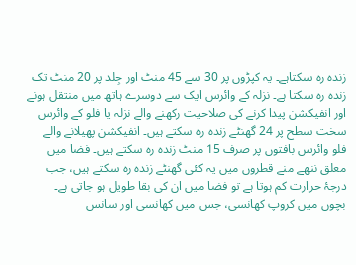زندہ رہ سکتاہے۔ یہ کپڑوں پر 30 سے 45 منٹ اور جِلد پر 20 منٹ تک زندہ رہ سکتا ہے۔ نزلہ کے وائرس ایک سے دوسرے ہاتھ میں منتقل ہونے اور انفیکشن پیدا کرنے کی صلاحیت رکھنے والے نزلہ یا فلو کے وائرس سخت سطح پر 24 گھنٹے زندہ رہ سکتے ہیں۔ انفیکشن پھیلانے والے فلو وائرس بافتوں پر صرف 15 منٹ زندہ رہ سکتے ہیں۔ فضا میں معلق ننھے منے قطروں میں یہ کئی گھنٹے زندہ رہ سکتے ہیں، جب درجۂ حرارت کم ہوتا ہے تو فضا میں ان کی بقا طویل ہو جاتی ہے۔ بچوں میں کروپ کھانسی، جس میں کھانسی اور سانس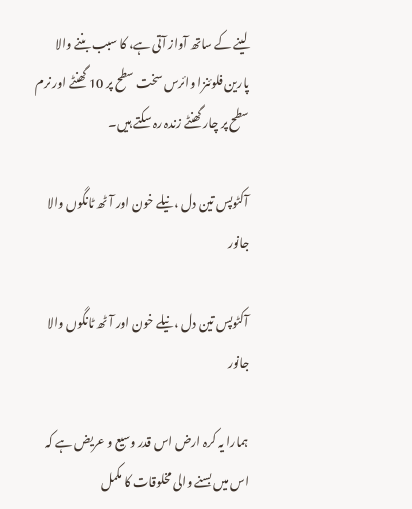لینے کے ساتھ آواز آتی ہے، کا سبب بننے والا پارین فلوئنزا وائرس سخت سطح پر 10 گھنٹے اور نرم سطح پر چار گھنٹے زندہ رہ سکتے ہیں۔

آکٹوپس تین دل ، نیلے خون اور آٹھ ٹانگوں والا جانور

آکٹوپس تین دل ، نیلے خون اور آٹھ ٹانگوں والا جانور

ہمارا یہ کرہ ارض اس قدر وسیع و عریض ہے کہ اس میں بسنے والی مخلوقات کا مکمل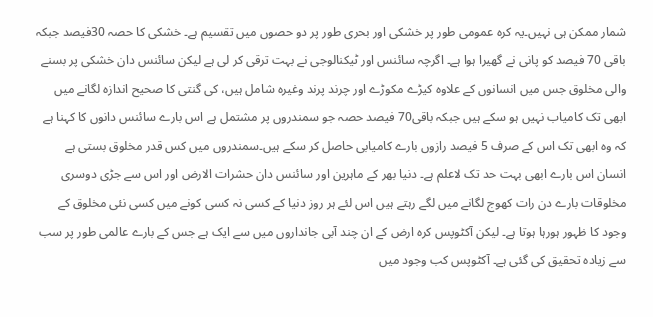شمار ممکن ہی نہیں۔یہ کرہ عمومی طور پر خشکی اور بحری طور پر دو حصوں میں تقسیم ہے۔ خشکی کا حصہ 30فیصد جبکہ باقی 70 فیصد کو پانی نے گھیرا ہوا ہے۔ اگرچہ سائنس اور ٹیکنالوجی نے بہت ترقی کر لی ہے لیکن سائنس دان خشکی پر بسنے والی مخلوق جس میں انسانوں کے علاوہ کیڑے مکوڑے اور چرند پرند وغیرہ شامل ہیں، کی گنتی کا صحیح اندازہ لگانے میں ابھی تک کامیاب نہیں ہو سکے ہیں جبکہ باقی70 فیصد حصہ جو سمندروں پر مشتمل ہے اس بارے سائنس دانوں کا کہنا ہے کہ وہ ابھی تک اس کے صرف 5 فیصد رازوں بارے کامیابی حاصل کر سکے ہیں۔سمندروں میں کس قدر مخلوق بستی ہے انسان اس بارے ابھی بہت حد تک لاعلم ہے۔ دنیا بھر کے ماہرین اور سائنس دان حشرات الارض اور اس سے جڑی دوسری مخلوقات بارے دن رات کھوج لگانے میں لگے رہتے ہیں اس لئے ہر روز دنیا کے کسی نہ کسی کونے میں کسی نئی مخلوق کے وجود کا ظہور ہورہا ہوتا ہے۔ لیکن آکٹوپس کرہ ارض کے ان چند آبی جانداروں میں سے ایک ہے جس کے بارے عالمی طور پر سب سے زیادہ تحقیق کی گئی ہے۔ آکٹوپس کب وجود میں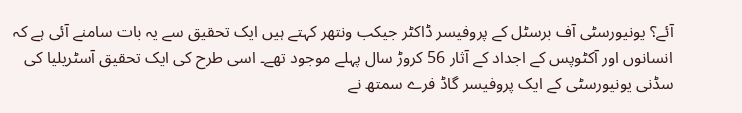آئے؟ یونیورسٹی آف برسٹل کے پروفیسر ڈاکٹر جیکب ونتھر کہتے ہیں ایک تحقیق سے یہ بات سامنے آئی ہے کہ انسانوں اور آکٹوپس کے اجداد کے آثار 56 کروڑ سال پہلے موجود تھے۔ اسی طرح کی ایک تحقیق آسٹریلیا کی سڈنی یونیورسٹی کے ایک پروفیسر گاڈ فرے سمتھ نے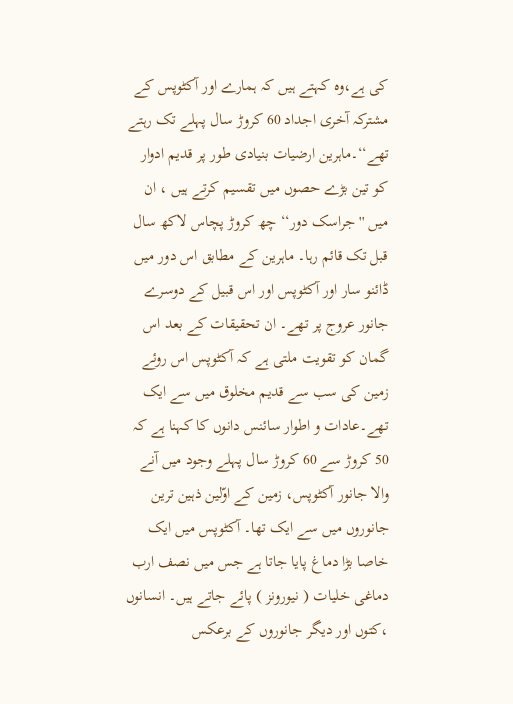کی ہے،وہ کہتے ہیں کہ ہمارے اور آکٹوپس کے مشترکہ آخری اجداد 60 کروڑ سال پہلے تک رہتے تھے‘‘۔ماہرین ارضیات بنیادی طور پر قدیم ادوار کو تین بڑے حصوں میں تقسیم کرتے ہیں ، ان میں '' جراسک دور‘‘ چھ کروڑ پچاس لاکھ سال قبل تک قائم رہا۔ ماہرین کے مطابق اس دور میں ڈائنو سار اور آکٹوپس اور اس قبیل کے دوسرے جانور عروج پر تھے۔ ان تحقیقات کے بعد اس گمان کو تقویت ملتی ہے کہ آکٹوپس اس روئے زمین کی سب سے قدیم مخلوق میں سے ایک تھے۔عادات و اطوار سائنس دانوں کا کہنا ہے کہ 50 کروڑ سے 60 کروڑ سال پہلے وجود میں آنے والا جانور آکٹوپس، زمین کے اوّلین ذہین ترین جانوروں میں سے ایک تھا۔ آکٹوپس میں ایک خاصا بڑا دماغ پایا جاتا ہے جس میں نصف ارب دماغی خلیات ( نیورونز ) پائے جاتے ہیں۔ انسانوں ،کتوں اور دیگر جانوروں کے برعکس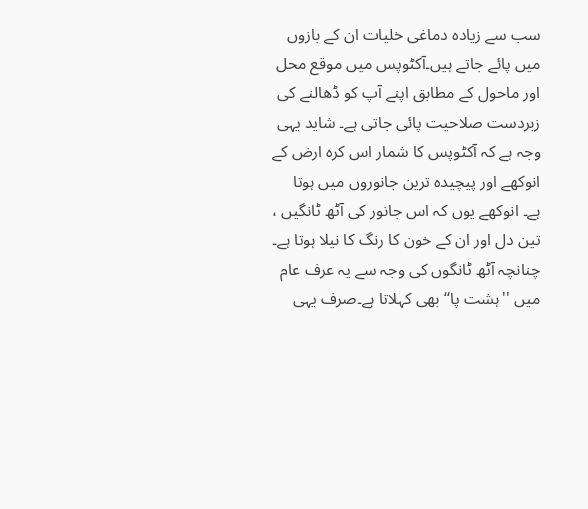سب سے زیادہ دماغی خلیات ان کے بازوں میں پائے جاتے ہیں۔آکٹوپس میں موقع محل اور ماحول کے مطابق اپنے آپ کو ڈھالنے کی زبردست صلاحیت پائی جاتی ہے۔ شاید یہی وجہ ہے کہ آکٹوپس کا شمار اس کرہ ارض کے انوکھے اور پیچیدہ ترین جانوروں میں ہوتا ہے۔ انوکھے یوں کہ اس جانور کی آٹھ ٹانگیں ، تین دل اور ان کے خون کا رنگ کا نیلا ہوتا ہے۔ چنانچہ آٹھ ٹانگوں کی وجہ سے یہ عرف عام میں ''ہشت پا‘‘ بھی کہلاتا ہے۔صرف یہی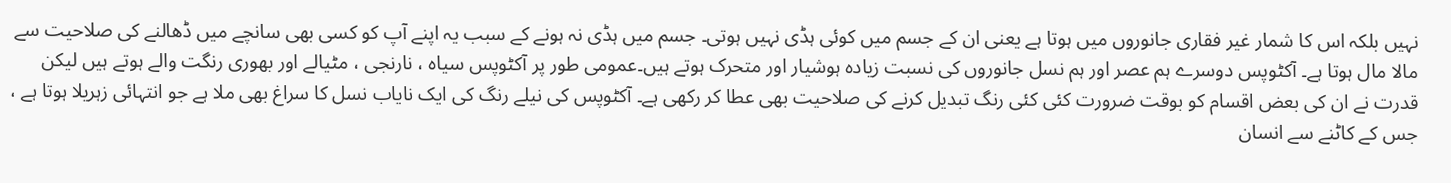نہیں بلکہ اس کا شمار غیر فقاری جانوروں میں ہوتا ہے یعنی ان کے جسم میں کوئی ہڈی نہیں ہوتی۔ جسم میں ہڈی نہ ہونے کے سبب یہ اپنے آپ کو کسی بھی سانچے میں ڈھالنے کی صلاحیت سے مالا مال ہوتا ہے۔ آکٹوپس دوسرے ہم عصر اور ہم نسل جانوروں کی نسبت زیادہ ہوشیار اور متحرک ہوتے ہیں۔عمومی طور پر آکٹوپس سیاہ ، نارنجی ، مٹیالے اور بھوری رنگت والے ہوتے ہیں لیکن قدرت نے ان کی بعض اقسام کو بوقت ضرورت کئی کئی رنگ تبدیل کرنے کی صلاحیت بھی عطا کر رکھی ہے۔ آکٹوپس کی نیلے رنگ کی ایک نایاب نسل کا سراغ بھی ملا ہے جو انتہائی زہریلا ہوتا ہے ، جس کے کاٹنے سے انسان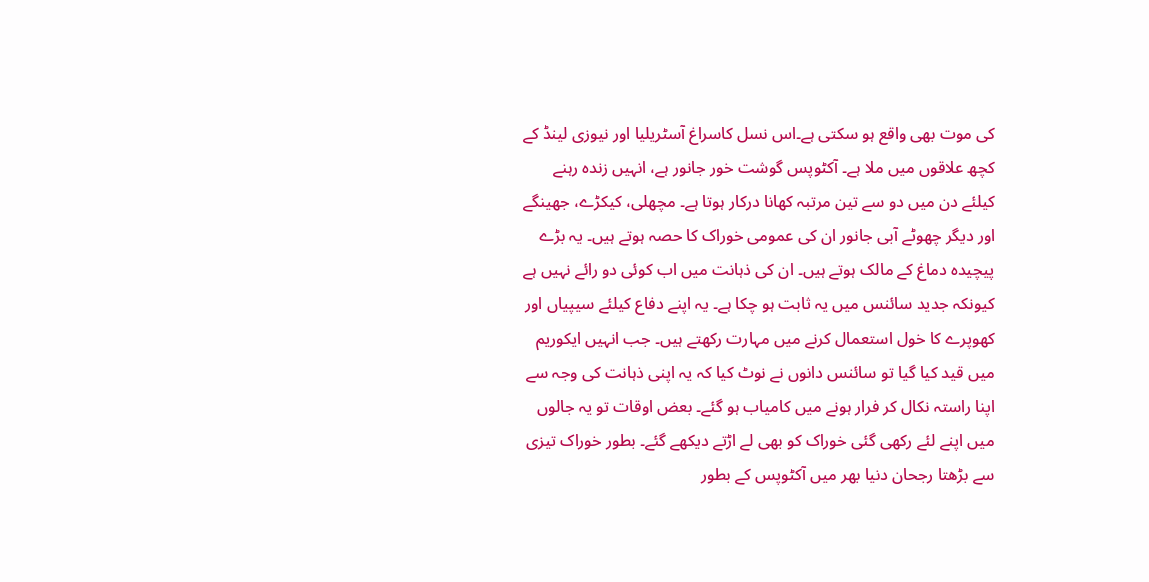کی موت بھی واقع ہو سکتی ہے۔اس نسل کاسراغ آسٹریلیا اور نیوزی لینڈ کے کچھ علاقوں میں ملا ہے۔ آکٹوپس گوشت خور جانور ہے، انہیں زندہ رہنے کیلئے دن میں دو سے تین مرتبہ کھانا درکار ہوتا ہے۔ مچھلی، کیکڑے، جھینگے اور دیگر چھوٹے آبی جانور ان کی عمومی خوراک کا حصہ ہوتے ہیں۔ یہ بڑے پیچیدہ دماغ کے مالک ہوتے ہیں۔ ان کی ذہانت میں اب کوئی دو رائے نہیں ہے کیونکہ جدید سائنس میں یہ ثابت ہو چکا ہے۔ یہ اپنے دفاع کیلئے سیپیاں اور کھوپرے کا خول استعمال کرنے میں مہارت رکھتے ہیں۔ جب انہیں ایکوریم میں قید کیا گیا تو سائنس دانوں نے نوٹ کیا کہ یہ اپنی ذہانت کی وجہ سے اپنا راستہ نکال کر فرار ہونے میں کامیاب ہو گئے۔ بعض اوقات تو یہ جالوں میں اپنے لئے رکھی گئی خوراک کو بھی لے اڑتے دیکھے گئے۔ بطور خوراک تیزی سے بڑھتا رجحان دنیا بھر میں آکٹوپس کے بطور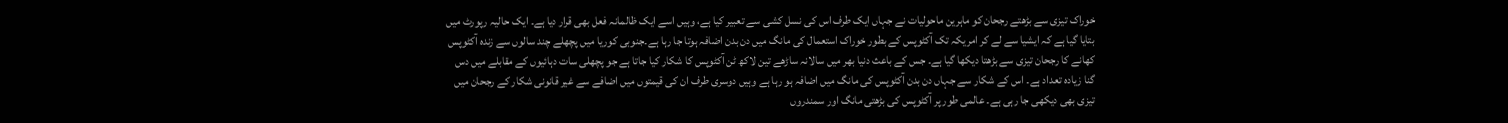خوراک تیزی سے بڑھتے رجحان کو ماہرین ماحولیات نے جہاں ایک طرف اس کی نسل کشی سے تعبیر کیا ہے، وہیں اسے ایک ظالمانہ فعل بھی قرار دیا ہے۔ ایک حالیہ رپورٹ میں بتایا گیا ہے کہ ایشیا سے لے کر امریکہ تک آکٹوپس کے بطور خوراک استعمال کی مانگ میں دن بدن اضافہ ہوتا جا رہا ہے۔جنوبی کوریا میں پچھلے چند سالوں سے زندہ آکٹوپس کھانے کا رجحان تیزی سے بڑھتا دیکھا گیا ہے۔ جس کے باعث دنیا بھر میں سالانہ ساڑھے تین لاکھ ٹن آکٹوپس کا شکار کیا جاتا ہے جو پچھلی سات دہائیوں کے مقابلے میں دس گنا زیادہ تعداد ہے۔ اس کے شکار سے جہاں دن بدن آکٹوپس کی مانگ میں اضافہ ہو رہا ہے وہیں دوسری طرف ان کی قیمتوں میں اضافے سے غیر قانونی شکار کے رجحان میں تیزی بھی دیکھی جا رہی ہے۔ عالمی طور پر آکٹوپس کی بڑھتی مانگ اور سمندروں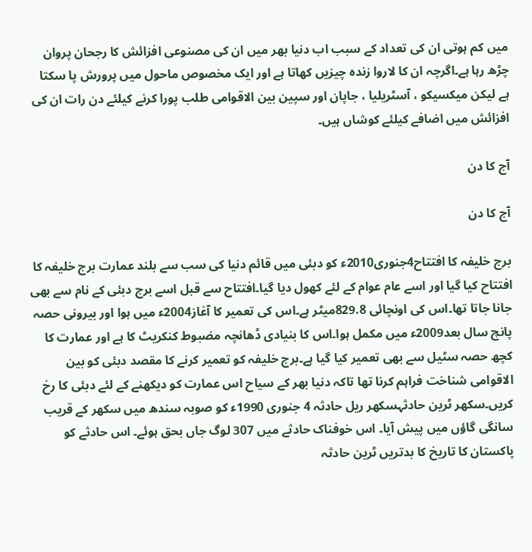میں کم ہوتی ان کی تعداد کے سبب اب دنیا بھر میں ان کی مصنوعی افزائش کا رجحان پروان چڑھ رہا ہے۔اگرچہ ان کا لاروا زندہ چیزیں کھاتا ہے اور ایک مخصوص ماحول میں پرورش پا سکتا ہے لیکن میکسیکو ، آسٹریلیا ، جاپان اور سپین بین الاقوامی طلب پورا کرنے کیلئے دن رات ان کی افزائش میں اضافے کیلئے کوشاں ہیں۔

آج کا دن

آج کا دن

برج خلیفہ کا افتتاح4جنوری2010ء کو دبئی میں قائم دنیا کی سب سے بلند عمارت برج خلیفہ کا افتتاح کیا گیا اور اسے عام عوام کے لئے کھول دیا گیا۔افتتاح سے قبل اسے برج دبئی کے نام سے بھی جانا جاتا تھا۔اس کی اونچائی 829.8میٹر ہے۔اس کی تعمیر کا آغاز2004ء میں ہوا اور بیرونی حصہ پانچ سال بعد2009ء میں مکمل ہوا۔اس کا بنیادی ڈھانچہ مضبوط کنکریٹ کا ہے اور عمارت کا کچھ حصہ سٹیل سے بھی تعمیر کیا گیا ہے۔برج خلیفہ کو تعمیر کرنے کا مقصد دبئی کو بین الاقوامی شناخت فراہم کرنا تھا تاکہ دنیا بھر کے سیاح اس عمارت کو دیکھنے کے لئے دبئی کا رخ کریں۔سکھر ٹرین حادثہسکھر ریل حادثہ 4 جنوری 1990ء کو صوبہ سندھ میں سکھر کے قریب سانگی گاؤں میں پیش آیا۔ اس خوفناک حادثے میں 307 لوگ جاں بحق ہوئے۔ اس حادثے کو پاکستان کا تاریخ کا بدتریں ٹرین حادثہ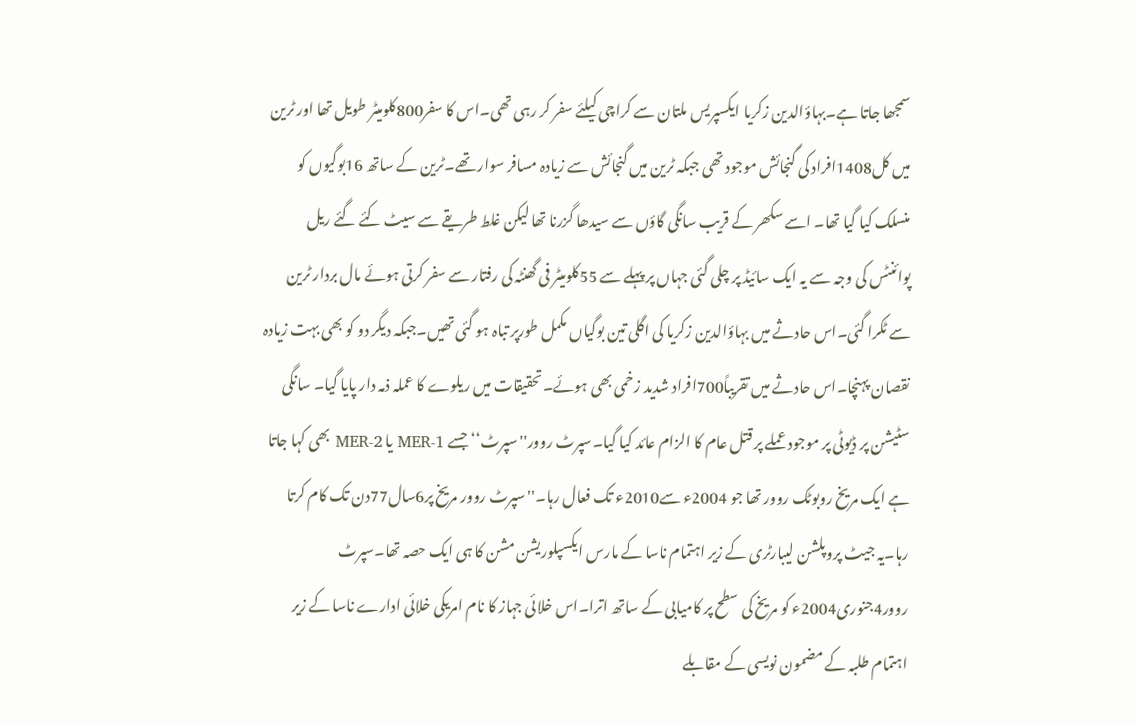سمجھا جاتا ہے۔بہاؤالدین زکریا ایکسپریس ملتان سے کراچی کیلئے سفر کر رہی تھی۔اس کا سفر800کلومیٹر طویل تھا اور ٹرین میں کل1408افراد کی گنجائش موجود تھی جبکہ ٹرین میں گنجائش سے زیادہ مسافر سوار تھے۔ٹرین کے ساتھ 16بوگیوں کو منسلک کیا گیا تھا۔ اسے سکھر کے قریب سانگی گاؤں سے سیدھا گزرنا تھا لیکن غلط طریقے سے سیٹ کئے گئے ریل پوائنٹس کی وجہ سے یہ ایک سائیڈ پر چلی گئی جہاں پر پہلے سے 55کلومیٹر فی گھنٹہ کی رفتار سے سفر کرتی ہوئے مال بردار ٹرین سے ٹکرا گئی۔اس حادثے میں بہاؤالدین زکریا کی اگلی تین بوگیاں مکمل طورپر تباہ ہو گئی تھیں۔جبکہ دیگر دو کو بھی بہت زیادہ نقصان پہنچا۔اس حادثے میں تقریباً700افراد شدید زخمی بھی ہوئے۔تحقیقات میں ریلوے کا عملہ ذمہ دار پایا گیا۔ سانگی سٹیشن پر ڈیوٹی پر موجود عملے پر قتل عام کا الزام عائد کیا گیا۔سپرٹ روور''سپرٹ‘‘ جسے MER-1 یا MER-2 بھی کہا جاتا ہے ایک مریخ روبوٹک روور تھا جو 2004ء سے2010ء تک فعال رہا۔''سپرٹ روور مریخ پر6سال77دن تک کام کرتا رہا۔یہ جیٹ پروپلشن لیبارٹری کے زیر اہتمام ناسا کے مارس ایکسپلوریشن مشن کا ہی ایک حصہ تھا۔سپرٹ روور4جنوری2004ء کو مریخ کی سطح پر کامیابی کے ساتھ اترا۔اس خلائی جہاز کا نام امریکی خلائی ادارے ناسا کے زیر اہتمام طلبہ کے مضمون نویسی کے مقابلے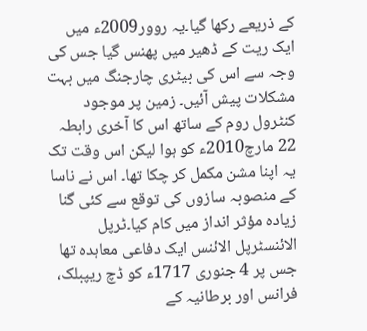کے ذریعے رکھا گیا۔یہ روور2009ء میں ایک ریت کے ڈھیر میں پھنس گیا جس کی وجہ سے اس کی بیٹری چارجنگ میں بہت مشکلات پیش آئیں۔ زمین پر موجود کنٹرول روم کے ساتھ اس کا آخری رابطہ 22 مارچ2010ء کو ہوا لیکن اس وقت تک یہ اپنا مشن مکمل کر چکا تھا۔ اس نے ناسا کے منصوبہ سازوں کی توقع سے کئی گنا زیادہ مؤثر انداز میں کام کیا۔ٹرپل الائنسٹرپل الائنس ایک دفاعی معاہدہ تھا جس پر 4 جنوری 1717ء کو ڈچ ریپبلک، فرانس اور برطانیہ کے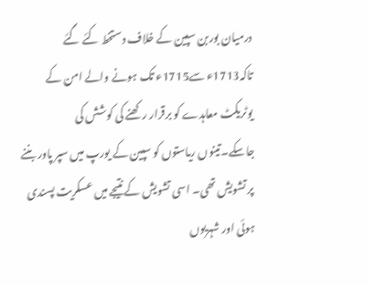درمیان بوربن سپین کے خلاف دستخط کئے گئے تاکہ1713ء سے1715ء تک ہونے والے امن کے یوٹریکٹ معاہدے کو برقرار رکھنے کی کوشش کی جاسکے۔تینوں ریاستوں کو سپین کے یورپ میں سپر پاور بننے پر تشویش تھی۔ اسی تشویش کے نتیجے میں عسکریت پسندی ہوئی اور شہریوں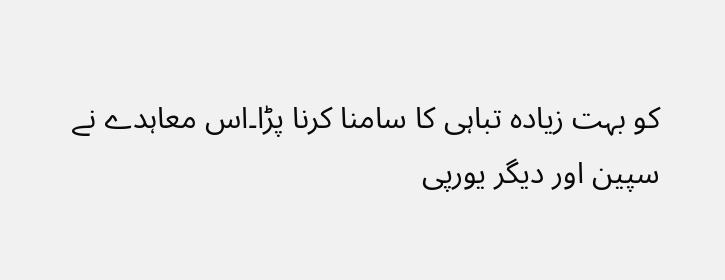کو بہت زیادہ تباہی کا سامنا کرنا پڑا۔اس معاہدے نے سپین اور دیگر یورپی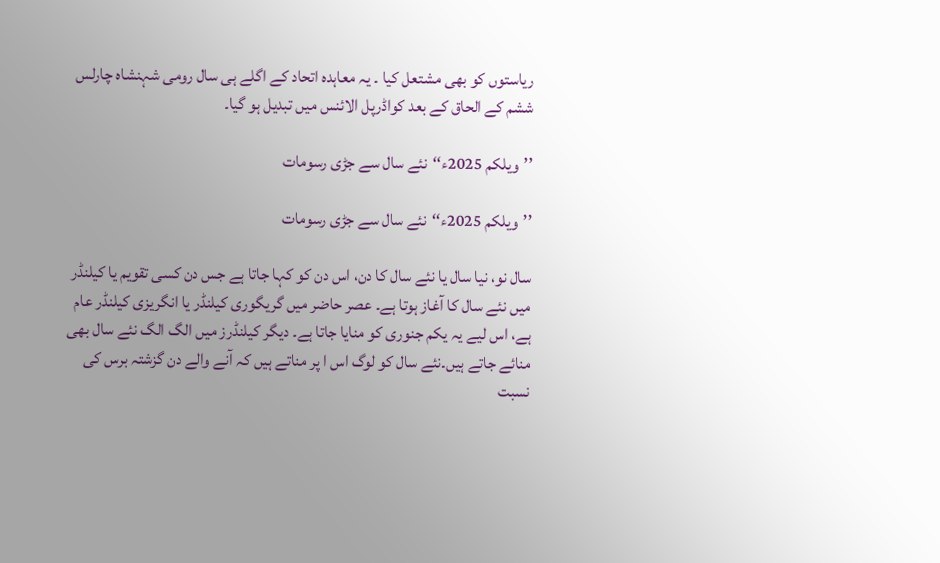ریاستوں کو بھی مشتعل کیا ۔ یہ معاہدہ اتحاد کے اگلے ہی سال رومی شہنشاہ چارلس ششم کے الحاق کے بعد کواڈرپل الائنس میں تبدیل ہو گیا۔

’’ویلکم 2025ء‘‘نئے سال سے جڑی رسومات

’’ویلکم 2025ء‘‘نئے سال سے جڑی رسومات

سال نو، نیا سال یا نئے سال کا دن، اس دن کو کہا جاتا ہے جس دن کسی تقویم یا کیلنڈر میں نئے سال کا آغاز ہوتا ہے۔ عصر حاضر میں گریگوری کیلنڈر یا انگریزی کیلنڈر عام ہے، اس لیے یہ یکم جنوری کو منایا جاتا ہے۔ دیگر کیلنڈرز میں الگ الگ نئے سال بھی منائے جاتے ہیں۔نئے سال کو لوگ اس ا پر مناتے ہیں کہ آنے والے دن گزشتہ برس کی نسبت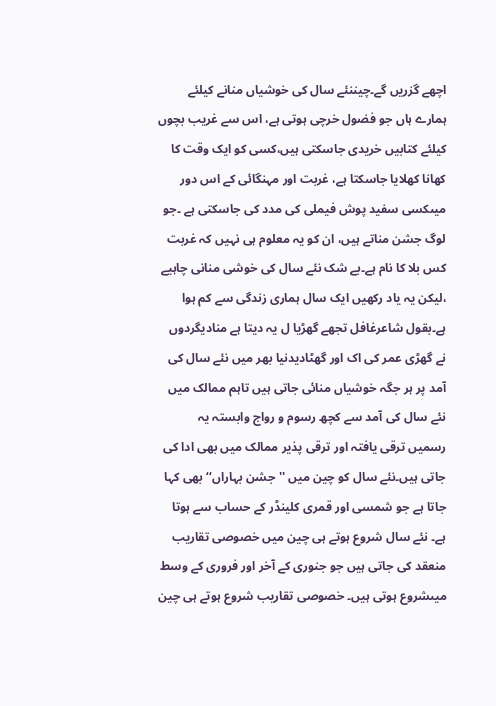اچھے گزریں گے۔چیننئے سال کی خوشیاں منانے کیلئے ہمارے ہاں جو فضول خرچی ہوتی ہے، اس سے غریب بچوں کیلئے کتابیں خریدی جاسکتی ہیں،کسی کو ایک وقت کا کھانا کھلایا جاسکتا ہے، غربت اور مہنگائی کے اس دور میںکسی سفید پوش فیملی کی مدد کی جاسکتی ہے ۔جو لوگ جشن مناتے ہیں، ان کو یہ معلوم ہی نہیں کہ غربت کس بلا کا نام ہے۔بے شک نئے سال کی خوشی منانی چاہیے ،لیکن یہ یاد رکھیں ایک سال ہماری زندگی سے کم ہوا ہے۔بقول شاعرغافل تجھے گھڑیا ل یہ دیتا ہے منادیگردوں نے گھڑی عمر کی اک اور گھٹادیدنیا بھر میں نئے سال کی آمد پر ہر جگہ خوشیاں منائی جاتی ہیں تاہم ممالک میں نئے سال کی آمد سے کچھ رسوم و رواج وابستہ یہ رسمیں ترقی یافتہ اور ترقی پذیر ممالک میں بھی ادا کی جاتی ہیں۔نئے سال کو چین میں ''جشن بہاراں‘‘ بھی کہا جاتا ہے جو شمسی اور قمری کلینڈر کے حساب سے ہوتا ہے۔ نئے سال شروع ہوتے ہی چین میں خصوصی تقاریب منعقد کی جاتی ہیں جو جنوری کے آخر اور فروری کے وسط میںشروع ہوتی ہیں۔ خصوصی تقاریب شروع ہوتے ہی چین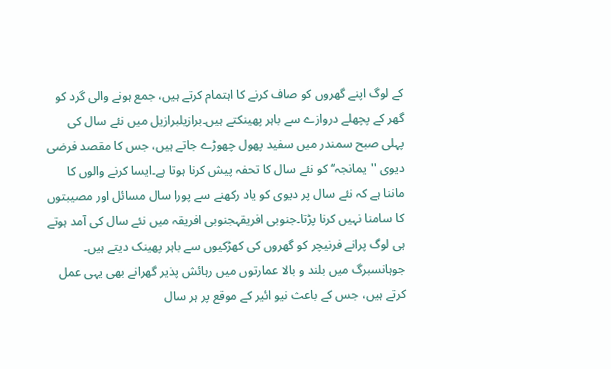کے لوگ اپنے گھروں کو صاف کرنے کا اہتمام کرتے ہیں، جمع ہونے والی گرد کو گھر کے پچھلے دروازے سے باہر پھینکتے ہیں۔برازیلبرازیل میں نئے سال کی پہلی صبح سمندر میں سفید پھول چھوڑے جاتے ہیں، جس کا مقصد فرضی دیوی ''یمانجہ‘‘ کو نئے سال کا تحفہ پیش کرنا ہوتا ہے۔ایسا کرنے والوں کا ماننا ہے کہ نئے سال پر دیوی کو یاد رکھنے سے پورا سال مسائل اور مصیبتوں کا سامنا نہیں کرنا پڑتا۔جنوبی افریقہجنوبی افریقہ میں نئے سال کی آمد ہوتے ہی لوگ پرانے فرنیچر کو گھروں کی کھڑکیوں سے باہر پھینک دیتے ہیں۔ جوہانسبرگ میں بلند و بالا عمارتوں میں رہائش پذیر گھرانے بھی یہی عمل کرتے ہیں، جس کے باعث نیو ائیر کے موقع پر ہر سال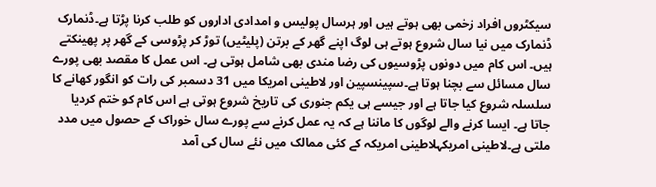سیکٹروں افراد زخمی بھی ہوتے ہیں اور ہرسال پولیس و امدادی اداروں کو طلب کرنا پڑتا ہے۔ڈنمارک ڈنمارک میں نیا سال شروع ہوتے ہی لوگ اپنے گھر کے برتن (پلیٹیں) توڑ کر پڑوسی کے گھر پر پھینکتے ہیں۔ اس کام میں دونوں پڑوسیوں کی رضا مندی بھی شامل ہوتی ہے۔ اس عمل کا مقصد بھی پورے سال مسائل سے بچنا ہوتا ہے۔سپینسپین اور لاطینی امریکا میں 31 دسمبر کی رات کو انگور کھانے کا سلسلہ شروع کیا جاتا ہے اور جیسے ہی یکم جنوری کی تاریخ شروع ہوتی ہے اس کام کو ختم کردیا جاتا ہے۔ ایسا کرنے والے لوگوں کا ماننا ہے کہ یہ عمل کرنے سے پورے سال خوراک کے حصول میں مدد ملتی ہے۔لاطینی امریکہلاطینی امریکہ کے کئی ممالک میں نئے سال کی آمد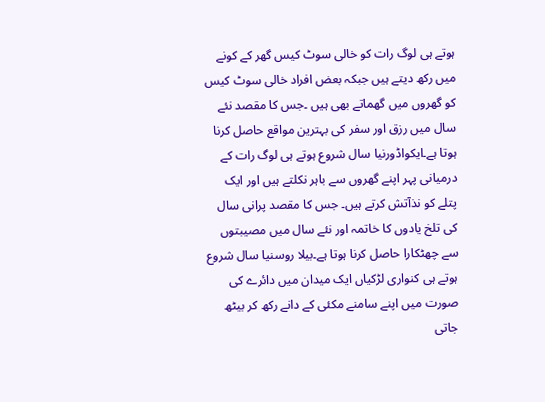ہوتے ہی لوگ رات کو خالی سوٹ کیس گھر کے کونے میں رکھ دیتے ہیں جبکہ بعض افراد خالی سوٹ کیس کو گھروں میں گھماتے بھی ہیں ۔جس کا مقصد نئے سال میں رزق اور سفر کی بہترین مواقع حاصل کرنا ہوتا ہے۔ایکواڈورنیا سال شروع ہوتے ہی لوگ رات کے درمیانی پہر اپنے گھروں سے باہر نکلتے ہیں اور ایک پتلے کو نذآتش کرتے ہیں۔ جس کا مقصد پرانی سال کی تلخ یادوں کا خاتمہ اور نئے سال میں مصیبتوں سے چھٹکارا حاصل کرنا ہوتا ہے۔بیلا روسنیا سال شروع ہوتے ہی کنواری لڑکیاں ایک میدان میں دائرے کی صورت میں اپنے سامنے مکئی کے دانے رکھ کر بیٹھ جاتی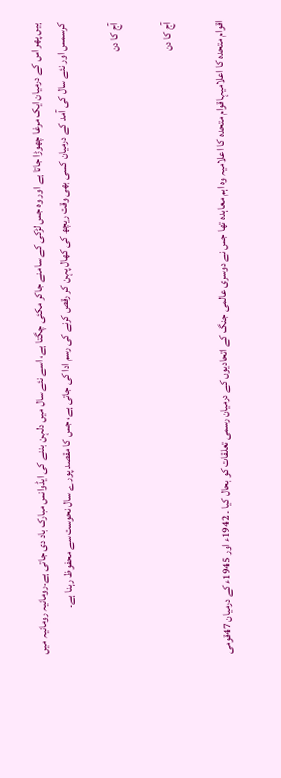ہیں پھر اس کے درمیان ایک مرغا چھوڑا جاتا ہے اور وہ جس لڑکی کے سامنے جاکر مکئی چگتا ہے، اسے نئے سال میں دلہن بننے کی ایڈوانس مبارک باد دی جاتی ہے۔رومانیہ رومانیہ میں کرسمس اور نئے سال کی آمد کے درمیان کسی بھی وقت ریچھ کی کھال پہن کر رقص کرنے کی رسم ادا کی جاتی ہے، جس کا مقصد پورے سال نحوست سے محفوظ رہنا ہے۔

آج کا دن

آج کا دن

اقوام متحدہ کا اعلامیہاقوام متحدہ کا اعلامیہ وہ اہم معاہدہ تھا جس نے دوسری عالمی جنگ کے اتحادیوں کے درمیان رسمی تعلقات کو بحال کیا ۔ 1942ء اور 1945ء کے درمیان 47قومی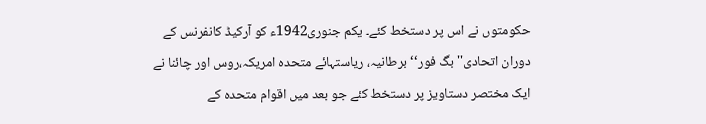حکومتوں نے اس پر دستخط کئے۔ یکم جنوری1942ء کو آرکیڈ کانفرنس کے دوران اتحادی''بگ فور‘‘ برطانیہ، ریاستہائے متحدہ امریکہ،روس اور چائنا نے ایک مختصر دستاویز پر دستخط کئے جو بعد میں اقوام متحدہ کے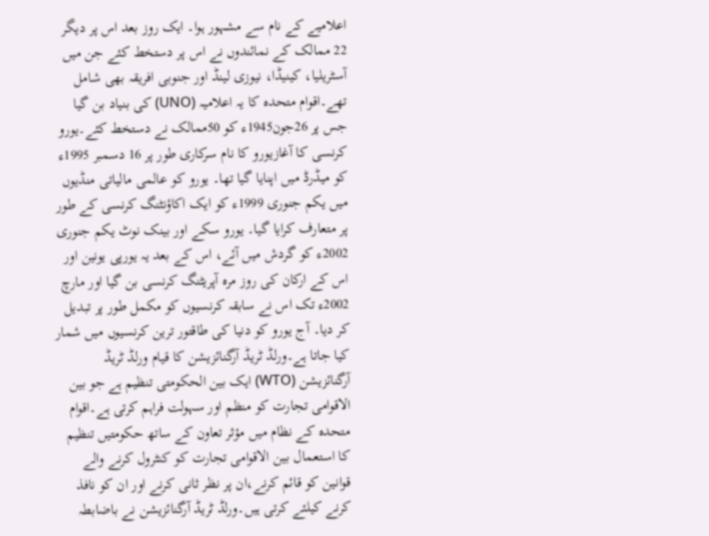اعلامیے کے نام سے مشہور ہوا۔ ایک روز بعد اس پر دیگر 22 ممالک کے نمائندوں نے اس پر دستخط کئے جن میں آسٹریلیا، کینیڈا، نیوزی لینڈ اور جنوبی افریقہ بھی شامل تھے۔اقوام متحدہ کا یہ اعلامیہ (UNO) کی بنیاد بن گیا جس پر 26جون1945ء کو 50ممالک نے دستخط کئے۔یورو کرنسی کا آغازیورو کا نام سرکاری طور پر 16 دسمبر 1995ء کو میڈرڈ میں اپنایا گیا تھا۔ یورو کو عالمی مالیاتی منڈیوں میں یکم جنوری 1999ء کو ایک اکاؤنٹنگ کرنسی کے طور پر متعارف کرایا گیا۔ یورو سکے اور بینک نوٹ یکم جنوری 2002ء کو گردش میں آئے، اس کے بعد یہ یورپی یونین اور اس کے ارکان کی روز مرہ آپریٹنگ کرنسی بن گیا اور مارچ 2002ء تک اس نے سابقہ کرنسیوں کو مکمل طور پر تبدیل کر دیا۔ آج یورو کو دنیا کی طاقتور ترین کرنسیوں میں شمار کیا جاتا ہے۔ورلڈ ٹریڈ آرگنائزیشن کا قیام ورلڈ ٹریڈ آرگنائزیشن (WTO) ایک بین الحکومتی تنظیم ہے جو بین الاقوامی تجارت کو منظم اور سہولت فراہم کرتی ہے۔اقوام متحدہ کے نظام میں مؤثر تعاون کے ساتھ حکومتیں تنظیم کا استعمال بین الاقوامی تجارت کو کنٹرول کرنے والے قوانین کو قائم کرنے،ان پر نظر ثانی کرنے اور ان کو نافذ کرنے کیلئے کرتی ہیں۔ورلڈ ٹریڈ آرگنائزیشن نے باضابطہ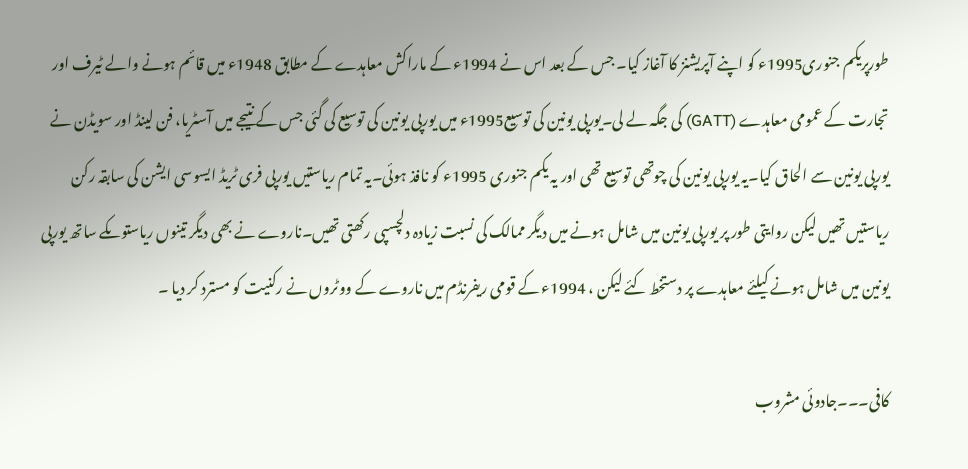طورپریکم جنوری1995ء کو اپنے آپریشنز کا آغاز کیا۔ جس کے بعد اس نے 1994ء کے ماراکش معاہدے کے مطابق 1948ء میں قائم ہونے والے ٹیرف اور تجارت کے عمومی معاہدے (GATT) کی جگہ لے لی۔یورپی یونین کی توسیع1995ء میں یورپی یونین کی توسیع کی گئی جس کے نتیجے میں آسٹریا، فن لینڈ اور سویڈن نے یورپی یونین سے الحاق کیا۔یہ یورپی یونین کی چوتھی توسیع تھی اور یہ یکم جنوری 1995ء کو نافذ ہوئی۔یہ تمام ریاستیں یورپی فری ٹریڈ ایسوسی ایشن کی سابقہ رکن ریاستیں تھیں لیکن روایتی طور پر یورپی یونین میں شامل ہونے میں دیگر ممالک کی نسبت زیادہ دلچسپی رکھتی تھیں۔ناروے نے بھی دیگر تینوں ریاستوںکے ساتھ یورپی یونین میں شامل ہونے کیلئے معاہدے پر دستخط کئے لیکن ، 1994ء کے قومی ریفرنڈم میں ناروے کے ووٹروں نے رکنیت کو مسترد کر دیا ۔

کافی۔۔۔جادوئی مشروب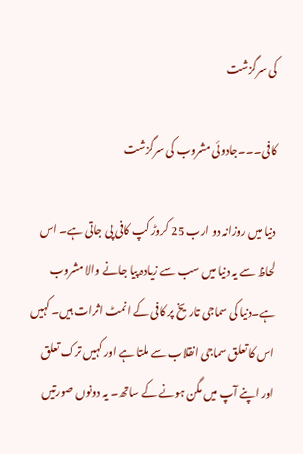کی سرگزشت

کافی۔۔۔جادوئی مشروب کی سرگزشت

دنیا میں روزانہ دو ارب 25 کروڑ کپ کافی پی جاتی ہے۔ اس لحاظ سے یہ دنیا میں سب سے زیادہ پیا جانے والا مشروب ہے۔دنیا کی سماجی تاریخ پر کافی کے انمٹ اثرات ہیں۔ کہیں اس کا تعلق سماجی انقلاب سے ملتا ہے اور کہیں ترک تعلق اور اپنے آپ میں مگن ہونے کے ساتھ۔ یہ دونوں صورتیں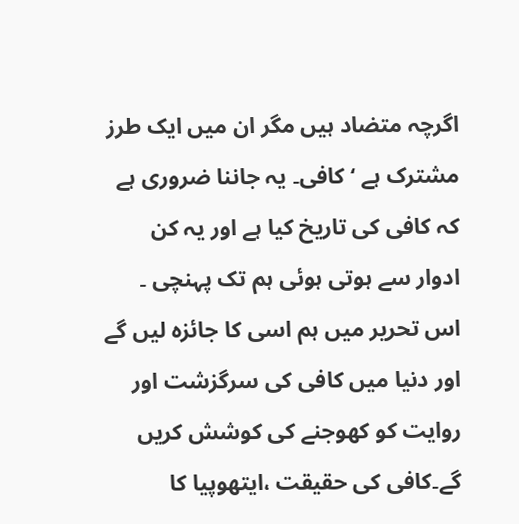اگرچہ متضاد ہیں مگر ان میں ایک طرز مشترک ہے ‘ کافی۔ یہ جاننا ضروری ہے کہ کافی کی تاریخ کیا ہے اور یہ کن ادوار سے ہوتی ہوئی ہم تک پہنچی ۔ اس تحریر میں ہم اسی کا جائزہ لیں گے اور دنیا میں کافی کی سرگزشت اور روایت کو کھوجنے کی کوشش کریں گے۔کافی کی حقیقت ،ایتھوپیا کا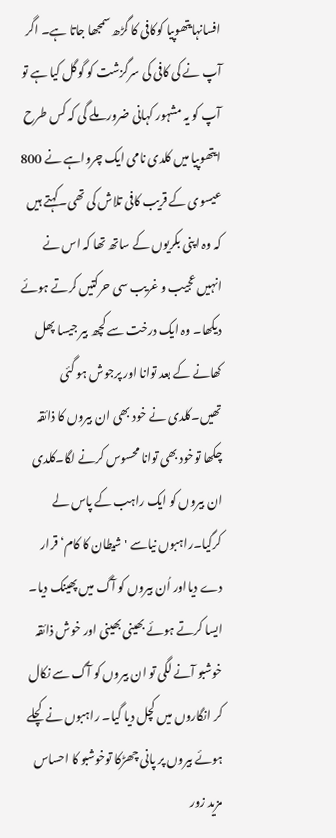افسانہایتھوپیا کوکافی کا گڑھ سمجھا جاتا ہے۔ اگر آپ نے کی کافی کی سرگزشت کو گوگل کیا ہے تو آپ کو یہ مشہور کہانی ضرور ملے گی کہ کس طرح ایتھوپیا میں کلدی نامی ایک چرواہے نے 800 عیسوی کے قریب کافی تلاش کی تھی۔کہتے ہیں کہ وہ اپنی بکریوں کے ساتھ تھا کہ اس نے انہیں عجیب و غریب سی حرکتیں کرتے ہوئے دیکھا۔ وہ ایک درخت سے کچھ بیر جیسا پھل کھانے کے بعد توانا اور پرجوش ہو گئی تھیں۔کلدی نے خود بھی ان بیروں کا ذائقہ چکھا توخود بھی توانا محسوس کرنے لگا۔کلدی ان بیروں کو ایک راہب کے پاس لے کرگیا۔راہبوں نیاسے 'شیطان کا کام‘ قرار دے دیااور اُن بیروں کو آگ میں پھینک دیا۔ ایسا کرتے ہوئے بھینی بھینی اور خوش ذائقہ خوشبو آنے لگی تو ان بیروں کو آگ سے نکال کر انگاروں میں کچل دیا گیا۔ راہبوں نے کچلے ہوئے بیروں پر پانی چھڑکا توخوشبو کا احساس مزید زور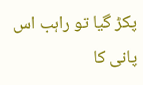پکڑ گیا تو راہب اس پانی کا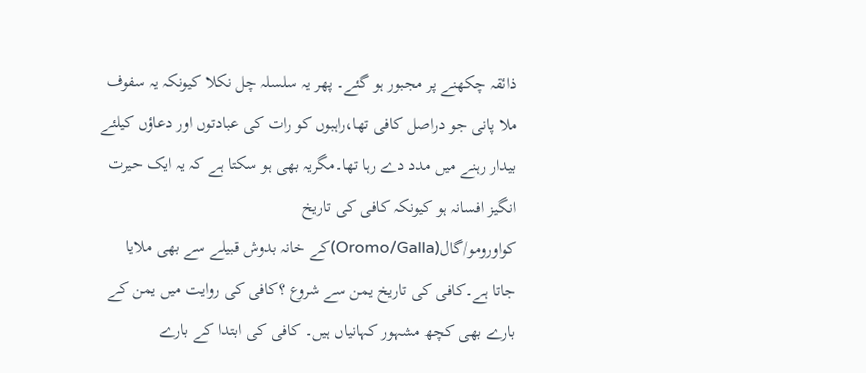ذائقہ چکھنے پر مجبور ہو گئے۔ پھر یہ سلسلہ چل نکلا کیونکہ یہ سفوف ملا پانی جو دراصل کافی تھا،راہبوں کو رات کی عبادتوں اور دعاؤں کیلئے بیدار رہنے میں مدد دے رہا تھا۔مگریہ بھی ہو سکتا ہے کہ یہ ایک حیرت انگیز افسانہ ہو کیونکہ کافی کی تاریخ کواورومو/گال(Oromo/Galla)کے خانہ بدوش قبیلے سے بھی ملایا جاتا ہے۔کافی کی تاریخ یمن سے شروع ؟کافی کی روایت میں یمن کے بارے بھی کچھ مشہور کہانیاں ہیں۔ کافی کی ابتدا کے بارے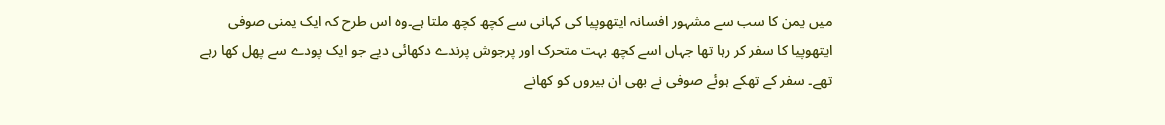میں یمن کا سب سے مشہور افسانہ ایتھوپیا کی کہانی سے کچھ کچھ ملتا ہے۔وہ اس طرح کہ ایک یمنی صوفی ایتھوپیا کا سفر کر رہا تھا جہاں اسے کچھ بہت متحرک اور پرجوش پرندے دکھائی دیے جو ایک پودے سے پھل کھا رہے تھے۔ سفر کے تھکے ہوئے صوفی نے بھی ان بیروں کو کھانے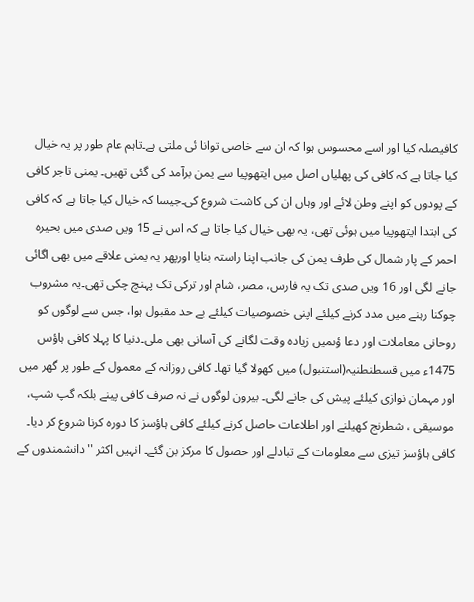کافیصلہ کیا اور اسے محسوس ہوا کہ ان سے خاصی توانا ئی ملتی ہے۔تاہم عام طور پر یہ خیال کیا جاتا ہے کہ کافی کی پھلیاں اصل میں ایتھوپیا سے یمن برآمد کی گئی تھیں۔ یمنی تاجر کافی کے پودوں کو اپنے وطن لائے اور وہاں ان کی کاشت شروع کی۔جیسا کہ خیال کیا جاتا ہے کہ کافی کی ابتدا ایتھوپیا میں ہوئی تھی، یہ بھی خیال کیا جاتا ہے کہ اس نے 15 ویں صدی میں بحیرہ احمر کے پار شمال کی طرف یمن کی جانب اپنا راستہ بنایا اورپھر یہ یمنی علاقے میں بھی اگائی جانے لگی اور 16 ویں صدی تک یہ فارس، مصر، شام اور ترکی تک پہنچ چکی تھی۔یہ مشروب چوکنا رہنے میں مدد کرنے کیلئے اپنی خصوصیات کیلئے بے حد مقبول ہوا، جس سے لوگوں کو روحانی معاملات اور دعا ؤںمیں زیادہ وقت لگانے کی آسانی بھی ملی۔دنیا کا پہلا کافی ہاؤس 1475ء میں قسطنطنیہ(استنبول) میں کھولا گیا تھا۔ کافی روزانہ کے معمول کے طور پر گھر میں اور مہمان نوازی کیلئے پیش کی جانے لگی۔ بیرون لوگوں نے نہ صرف کافی پینے بلکہ گپ شپ، موسیقی ، شطرنج کھیلنے اور اطلاعات حاصل کرنے کیلئے کافی ہاؤسز کا دورہ کرنا شروع کر دیا۔ کافی ہاؤسز تیزی سے معلومات کے تبادلے اور حصول کا مرکز بن گئے۔ انہیں اکثر ''دانشمندوں کے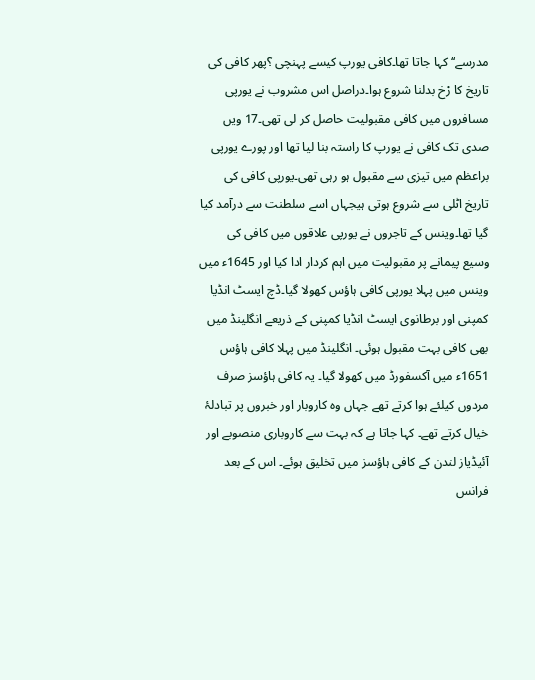مدرسے‘‘ کہا جاتا تھا۔کافی یورپ کیسے پہنچی ؟پھر کافی کی تاریخ کا رْخ بدلنا شروع ہوا۔دراصل اس مشروب نے یورپی مسافروں میں کافی مقبولیت حاصل کر لی تھی۔17 ویں صدی تک کافی نے یورپ کا راستہ بنا لیا تھا اور پورے یورپی براعظم میں تیزی سے مقبول ہو رہی تھی۔یورپی کافی کی تاریخ اٹلی سے شروع ہوتی ہیجہاں اسے سلطنت سے درآمد کیا گیا تھا۔وینس کے تاجروں نے یورپی علاقوں میں کافی کی وسیع پیمانے پر مقبولیت میں اہم کردار ادا کیا اور 1645ء میں وینس میں پہلا یورپی کافی ہاؤس کھولا گیا۔ڈچ ایسٹ انڈیا کمپنی اور برطانوی ایسٹ انڈیا کمپنی کے ذریعے انگلینڈ میں بھی کافی بہت مقبول ہوئی۔ انگلینڈ میں پہلا کافی ہاؤس 1651ء میں آکسفورڈ میں کھولا گیا۔ یہ کافی ہاؤسز صرف مردوں کیلئے ہوا کرتے تھے جہاں وہ کاروبار اور خبروں پر تبادلۂ خیال کرتے تھے۔ کہا جاتا ہے کہ بہت سے کاروباری منصوبے اور آئیڈیاز لندن کے کافی ہاؤسز میں تخلیق ہوئے۔ اس کے بعد فرانس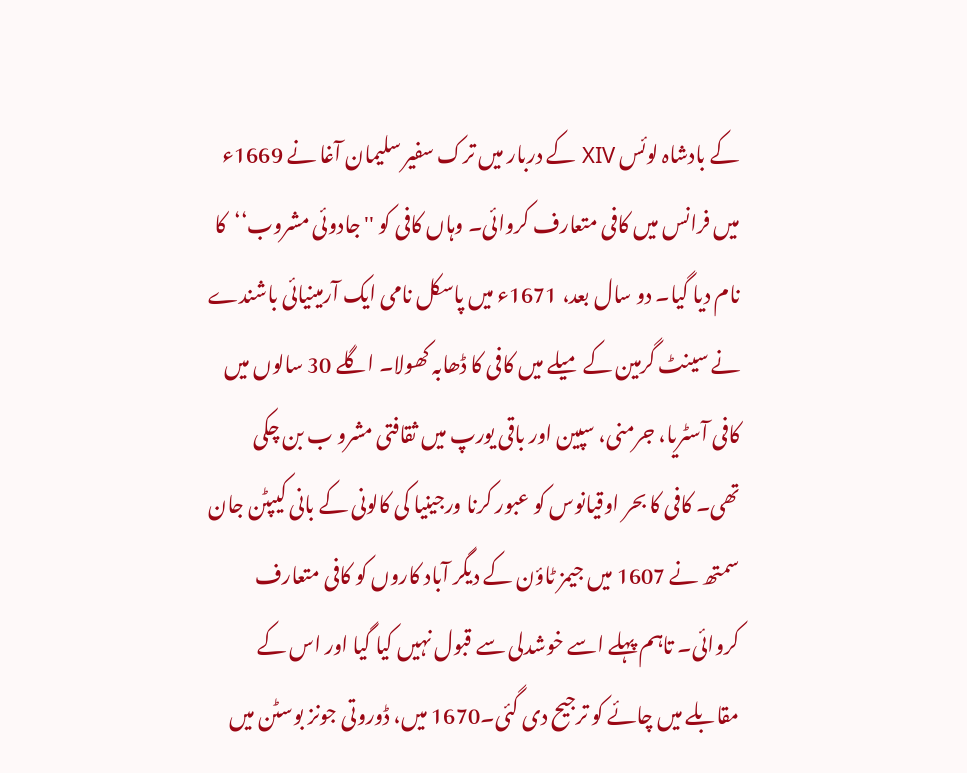کے بادشاہ لوئس XIV کے دربار میں ترک سفیر سلیمان آغا نے 1669ء میں فرانس میں کافی متعارف کروائی۔ وہاں کافی کو ''جادوئی مشروب‘‘کا نام دیا گیا۔ دو سال بعد، 1671ء میں پاسکل نامی ایک آرمینیائی باشندے نے سینٹ گرمین کے میلے میں کافی کا ڈھابہ کھولا۔ اگلے 30 سالوں میں کافی آسٹریا، جرمنی، سپین اور باقی یورپ میں ثقافتی مشرو ب بن چکی تھی۔ کافی کا بحر اوقیانوس کو عبور کرنا ورجینیا کی کالونی کے بانی کیپٹن جان سمتھ نے 1607 میں جیمز ٹاؤن کے دیگر آباد کاروں کو کافی متعارف کروائی۔ تاہم پہلے اسے خوشدلی سے قبول نہیں کیا گیا اور اس کے مقابلے میں چائے کو ترجیح دی گئی۔1670 میں، ڈوروتی جونز بوسٹن میں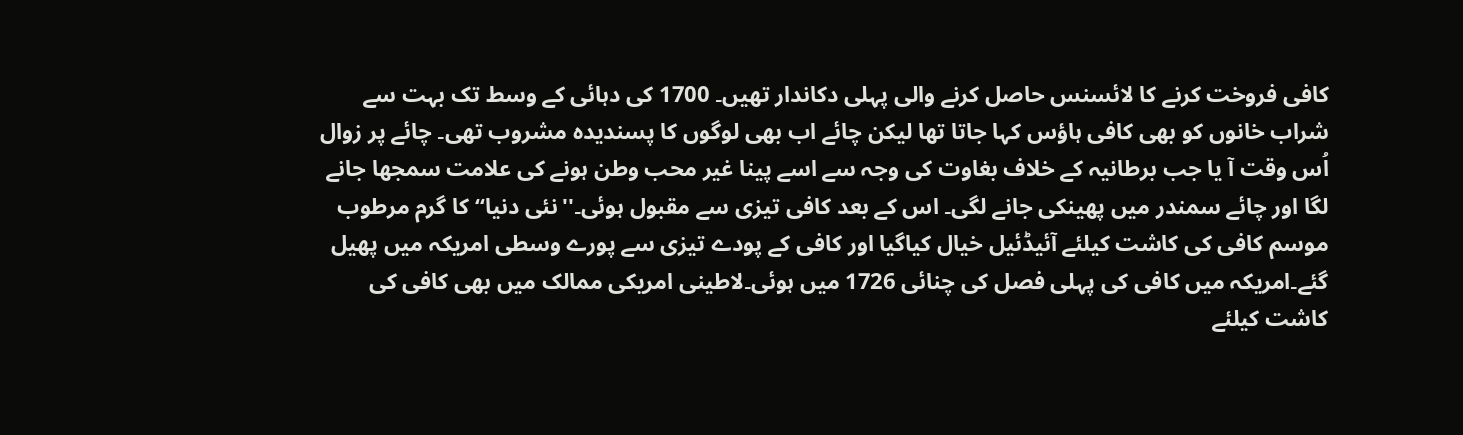کافی فروخت کرنے کا لائسنس حاصل کرنے والی پہلی دکاندار تھیں۔ 1700 کی دہائی کے وسط تک بہت سے شراب خانوں کو بھی کافی ہاؤس کہا جاتا تھا لیکن چائے اب بھی لوگوں کا پسندیدہ مشروب تھی۔ چائے پر زوال اُس وقت آ یا جب برطانیہ کے خلاف بغاوت کی وجہ سے اسے پینا غیر محب وطن ہونے کی علامت سمجھا جانے لگا اور چائے سمندر میں پھینکی جانے لگی۔ اس کے بعد کافی تیزی سے مقبول ہوئی۔''نئی دنیا‘‘ کا گرم مرطوب موسم کافی کی کاشت کیلئے آئیڈئیل خیال کیاگیا اور کافی کے پودے تیزی سے پورے وسطی امریکہ میں پھیل گئے۔امریکہ میں کافی کی پہلی فصل کی چنائی 1726 میں ہوئی۔لاطینی امریکی ممالک میں بھی کافی کی کاشت کیلئے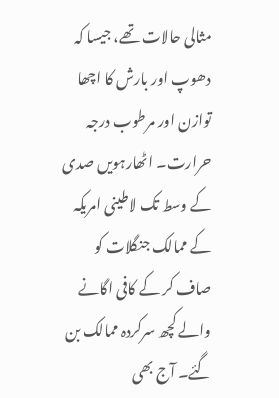مثالی حالات تھے، جیسا کہ دھوپ اور بارش کا اچھا توازن اور مرطوب درجہ حرارت۔ اٹھارہویں صدی کے وسط تک لاطینی امریکہ کے ممالک جنگلات کو صاف کر کے کافی اگانے والے کچھ سرکردہ ممالک بن گئے۔ آج بھی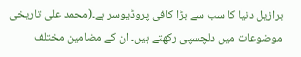برازیل دنیا کا سب سے بڑا کافی پروڈیوسر ہے۔(محمد علی تاریخی موضوعات میں دلچسپی رکھتے ہیں۔ ان کے مضامین مختلف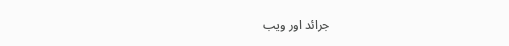جرائد اور ویب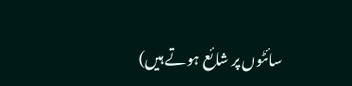سائٹوں پر شائع ہوتے ہیں)